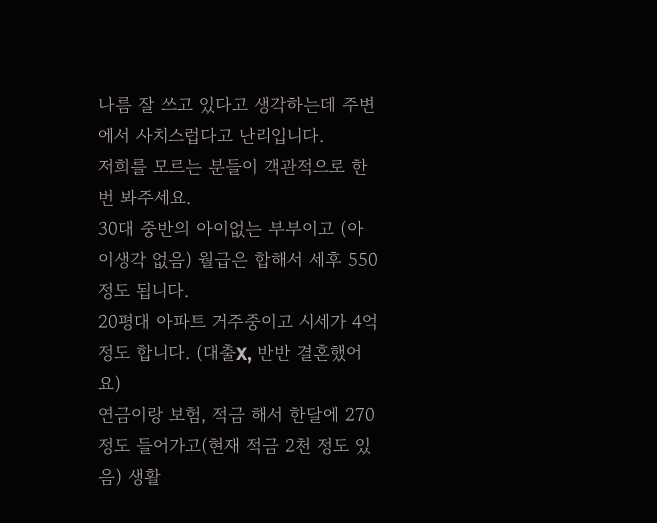나름 잘 쓰고 있다고 생각하는데 주변에서 사치스럽다고 난리입니다.
저희를 모르는 분들이 객관적으로 한 번 봐주세요.
30대 중반의 아이없는 부부이고 (아이생각 없음) 월급은 합해서 세후 550정도 됩니다.
20평대 아파트 거주중이고 시세가 4억 정도 합니다. (대출X, 반반 결혼했어요)
연금이랑 보험, 적금 해서 한달에 270정도 들어가고(현재 적금 2천 정도 있음) 생활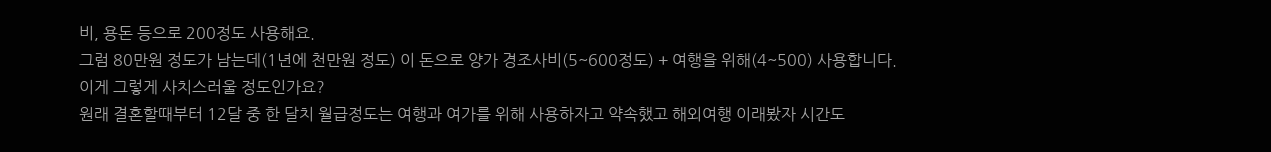비, 용돈 등으로 200정도 사용해요.
그럼 80만원 정도가 남는데(1년에 천만원 정도) 이 돈으로 양가 경조사비(5~600정도) + 여행을 위해(4~500) 사용합니다.
이게 그렇게 사치스러울 정도인가요?
원래 결혼할때부터 12달 중 한 달치 월급정도는 여행과 여가를 위해 사용하자고 약속했고 해외여행 이래봤자 시간도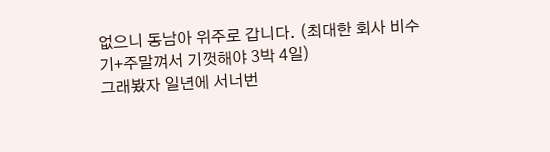없으니 동남아 위주로 갑니다. (최대한 회사 비수기+주말껴서 기껏해야 3박 4일)
그래봤자 일년에 서너번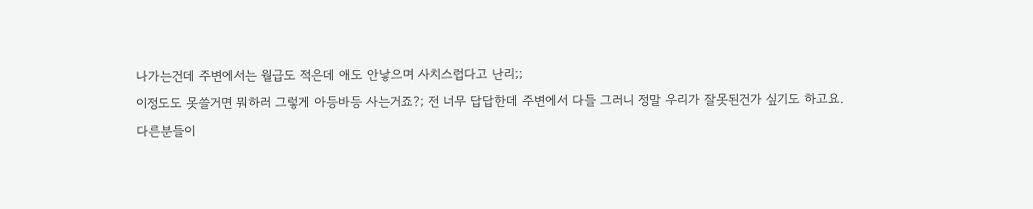나가는건데 주변에서는 월급도 적은데 애도 안낳으며 사치스럽다고 난리;;
이정도도 못쓸거면 뭐하러 그렇게 아등바등 사는거죠?; 전 너무 답답한데 주변에서 다들 그러니 정말 우리가 잘못된건가 싶기도 하고요.
다른분들이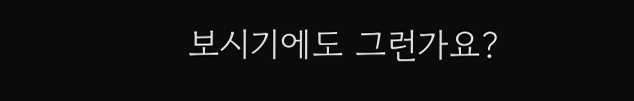보시기에도 그런가요?